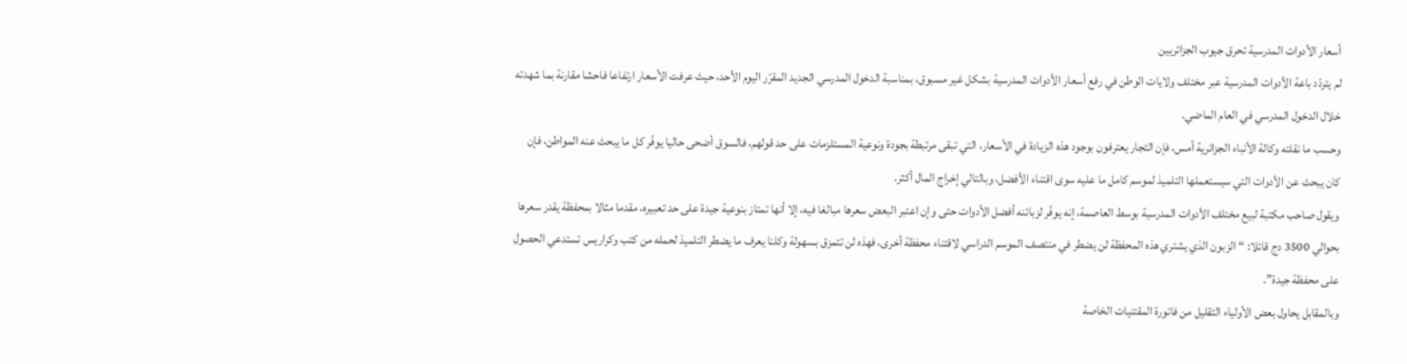أسعار الأدوات المدرسية تحرق جيوب الجزائريين
لم يتردّد باعة الأدوات المدرسية عبر مختلف ولايات الوطن في رفع أسعار الأدوات المدرسية بشكل غير مسبوق، بمناسبة الدخول المدرسي الجديد المقرّر اليوم الأحد، حيث عرفت الأسعار ارتفاعا فاحشا مقارنة بما شهدته خلال الدخول المدرسي في العام الماضي.
وحسب ما نقلته وكالة الأنباء الجزائرية أمس، فإن التجار يعترفون بوجود هذه الزيادة في الأسعار، التي تبقى مرتبطة بجودة ونوعية المستلزمات على حد قولهم، فالسوق أضحى حاليا يوفّر كل ما يبحث عنه المواطن، فإن كان يبحث عن الأدوات التي سيستعملها التلميذ لموسم كامل ما عليه سوى اقتناء الأفضل، وبالتالي إخراج المال أكثر.
ويقول صاحب مكتبة لبيع مختلف الأدوات المدرسية بوسط العاصمة، إنه يوفّر لزبائنه أفضل الأدوات حتى وإن اعتبر البعض سعرها مبالغا فيه، إلا أنها تمتاز بنوعية جيدة على حد تعبيره، مقدما مثالا بمحفظة يقدر سعرها بحوالي 3500 دج قائلا: “الزبون الذي يشتري هذه المحفظة لن يضطر في منتصف الموسم الدراسي لاقتناء محفظة أخرى، فهذه لن تتمزق بسهولة وكلنا يعرف ما يضطر التلميذ لحمله من كتب وكراريس تستدعي الحصول على محفظة جيدة”.
وبالمقابل يحاول بعض الأولياء التقليل من فاتورة المقتنيات الخاصة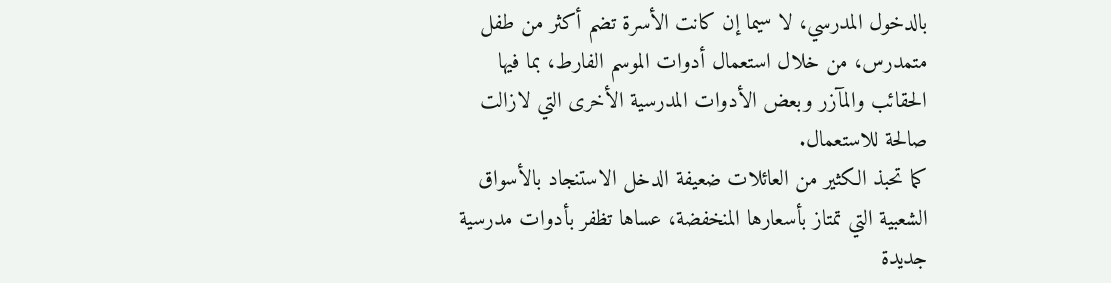بالدخول المدرسي، لا سيما إن كانت الأسرة تضم أكثر من طفل متمدرس، من خلال استعمال أدوات الموسم الفارط، بما فيها الحقائب والمآزر وبعض الأدوات المدرسية الأخرى التي لازالت صالحة للاستعمال.
كما تحبذ الكثير من العائلات ضعيفة الدخل الاستنجاد بالأسواق الشعبية التي تمتاز بأسعارها المنخفضة، عساها تظفر بأدوات مدرسية جديدة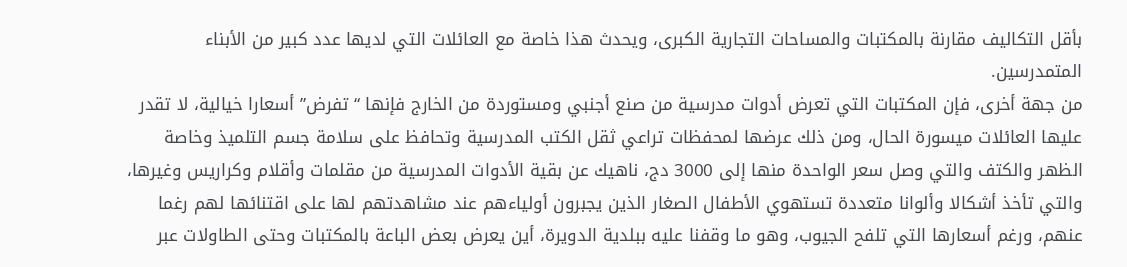بأقل التكاليف مقارنة بالمكتبات والمساحات التجارية الكبرى، ويحدث هذا خاصة مع العائلات التي لديها عدد كبير من الأبناء المتمدرسين.
من جهة أخرى، فإن المكتبات التي تعرض أدوات مدرسية من صنع أجنبي ومستوردة من الخارج فإنها “تفرض” أسعارا خيالية، لا تقدر عليها العائلات ميسورة الحال، ومن ذلك عرضها لمحفظات تراعي ثقل الكتب المدرسية وتحافظ على سلامة جسم التلميذ وخاصة الظهر والكتف والتي وصل سعر الواحدة منها إلى 3000 دج، ناهيك عن بقية الأدوات المدرسية من مقلمات وأقلام وكراريس وغيرها، والتي تأخذ أشكالا وألوانا متعددة تستهوي الأطفال الصغار الذين يجبرون أولياءهم عند مشاهدتهم لها على اقتنائها لهم رغما عنهم، ورغم أسعارها التي تلفح الجيوب، وهو ما وقفنا عليه ببلدية الدويرة، أين يعرض بعض الباعة بالمكتبات وحتى الطاولات عبر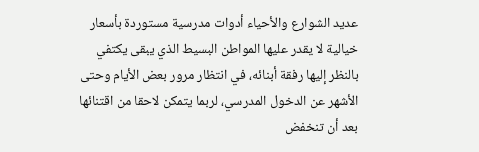عديد الشوارع والأحياء أدوات مدرسية مستوردة بأسعار خيالية لا يقدر عليها المواطن البسيط الذي يبقى يكتفي بالنظر إليها رفقة أبنائه، في انتظار مرور بعض الأيام وحتى الأشهر عن الدخول المدرسي، لربما يتمكن لاحقا من اقتنائها بعد أن تنخفض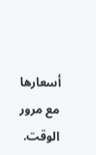أسعارها مع مرور الوقت.